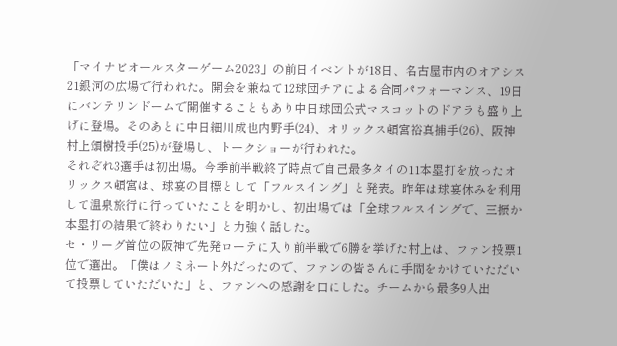「マイナビオールスターゲーム2023」の前日イベントが18日、名古屋市内のオアシス21銀河の広場で行われた。開会を兼ねて12球団チアによる合同パフォーマンス、19日にバンテリンドームで開催することもあり中日球団公式マスコットのドアラも盛り上げに登場。そのあとに中日細川成也内野手(24)、オリックス頓宮裕真捕手(26)、阪神村上頌樹投手(25)が登場し、トークショーが行われた。
それぞれ3選手は初出場。今季前半戦終了時点で自己最多タイの11本塁打を放ったオリックス頓宮は、球宴の目標として「フルスイング」と発表。昨年は球宴休みを利用して温泉旅行に行っていたことを明かし、初出場では「全球フルスイングで、三振か本塁打の結果で終わりたい」と力強く話した。
セ・リーグ首位の阪神で先発ローテに入り前半戦で6勝を挙げた村上は、ファン投票1位で選出。「僕はノミネート外だったので、ファンの皆さんに手間をかけていただいて投票していただいた」と、ファンへの感謝を口にした。チームから最多9人出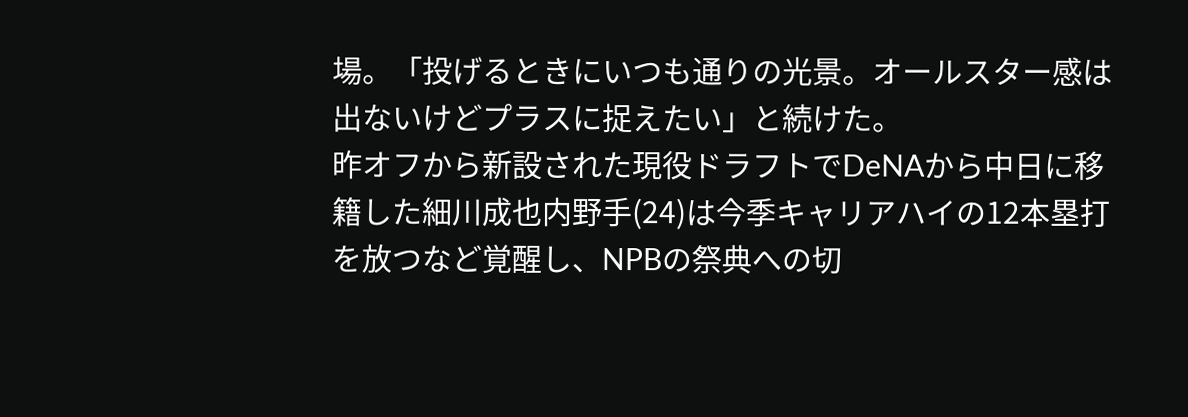場。「投げるときにいつも通りの光景。オールスター感は出ないけどプラスに捉えたい」と続けた。
昨オフから新設された現役ドラフトでDeNAから中日に移籍した細川成也内野手(24)は今季キャリアハイの12本塁打を放つなど覚醒し、NPBの祭典への切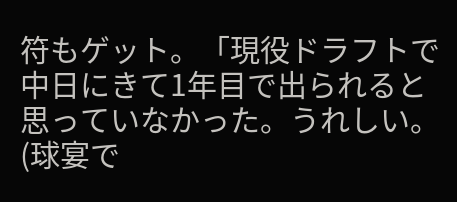符もゲット。「現役ドラフトで中日にきて1年目で出られると思っていなかった。うれしい。(球宴で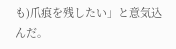も)爪痕を残したい」と意気込んだ。